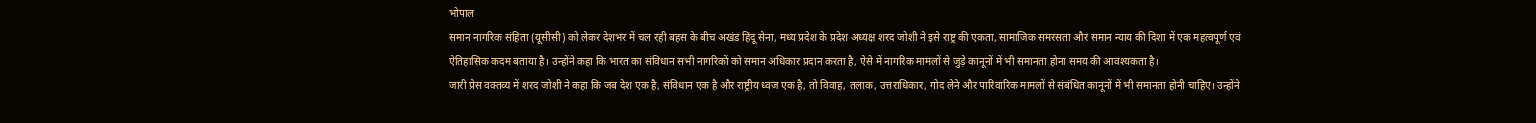भोपाल
समान नागरिक संहिता (यूसीसी) को लेकर देशभर में चल रही बहस के बीच अखंड हिंदू सेना, मध्य प्रदेश के प्रदेश अध्यक्ष शरद जोशी ने इसे राष्ट्र की एकता, सामाजिक समरसता और समान न्याय की दिशा में एक महत्वपूर्ण एवं ऐतिहासिक कदम बताया है। उन्होंने कहा कि भारत का संविधान सभी नागरिकों को समान अधिकार प्रदान करता है, ऐसे में नागरिक मामलों से जुड़े कानूनों में भी समानता होना समय की आवश्यकता है।
जारी प्रेस वक्तव्य में शरद जोशी ने कहा कि जब देश एक है, संविधान एक है और राष्ट्रीय ध्वज एक है, तो विवाह, तलाक, उत्तराधिकार, गोद लेने और पारिवारिक मामलों से संबंधित कानूनों में भी समानता होनी चाहिए। उन्होंने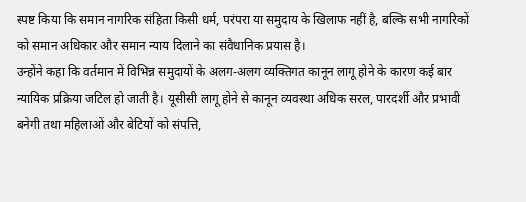स्पष्ट किया कि समान नागरिक संहिता किसी धर्म, परंपरा या समुदाय के खिलाफ नहीं है, बल्कि सभी नागरिकों को समान अधिकार और समान न्याय दिलाने का संवैधानिक प्रयास है।
उन्होंने कहा कि वर्तमान में विभिन्न समुदायों के अलग-अलग व्यक्तिगत कानून लागू होने के कारण कई बार न्यायिक प्रक्रिया जटिल हो जाती है। यूसीसी लागू होने से कानून व्यवस्था अधिक सरल, पारदर्शी और प्रभावी बनेगी तथा महिलाओं और बेटियों को संपत्ति,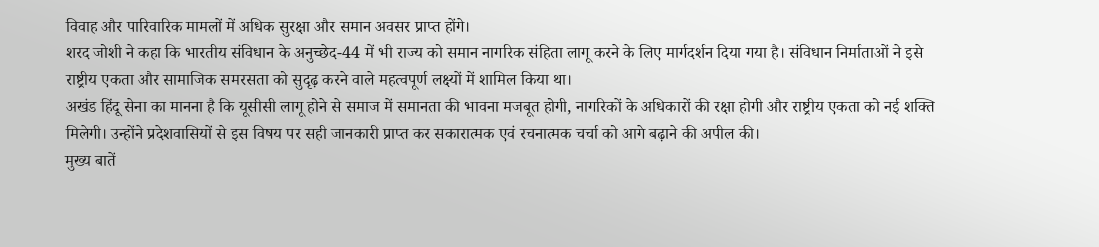विवाह और पारिवारिक मामलों में अधिक सुरक्षा और समान अवसर प्राप्त होंगे।
शरद जोशी ने कहा कि भारतीय संविधान के अनुच्छेद-44 में भी राज्य को समान नागरिक संहिता लागू करने के लिए मार्गदर्शन दिया गया है। संविधान निर्माताओं ने इसे राष्ट्रीय एकता और सामाजिक समरसता को सुदृढ़ करने वाले महत्वपूर्ण लक्ष्यों में शामिल किया था।
अखंड हिंदू सेना का मानना है कि यूसीसी लागू होने से समाज में समानता की भावना मजबूत होगी, नागरिकों के अधिकारों की रक्षा होगी और राष्ट्रीय एकता को नई शक्ति मिलेगी। उन्होंने प्रदेशवासियों से इस विषय पर सही जानकारी प्राप्त कर सकारात्मक एवं रचनात्मक चर्चा को आगे बढ़ाने की अपील की।
मुख्य बातें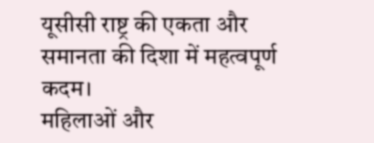यूसीसी राष्ट्र की एकता और समानता की दिशा में महत्वपूर्ण कदम।
महिलाओं और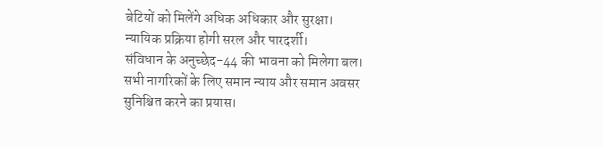बेटियों को मिलेंगे अधिक अधिकार और सुरक्षा।
न्यायिक प्रक्रिया होगी सरल और पारदर्शी।
संविधान के अनुच्छेद-44 की भावना को मिलेगा बल।
सभी नागरिकों के लिए समान न्याय और समान अवसर सुनिश्चित करने का प्रयास।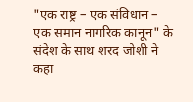"एक राष्ट्र – एक संविधान – एक समान नागरिक कानून" के संदेश के साथ शरद जोशी ने कहा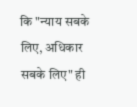कि "न्याय सबके लिए, अधिकार सबके लिए" ही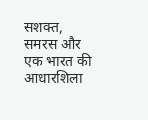सशक्त, समरस और एक भारत की आधारशिला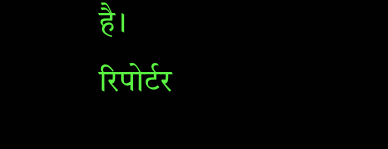है।
रिपोर्टर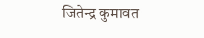जितेन्द्र कुमावत